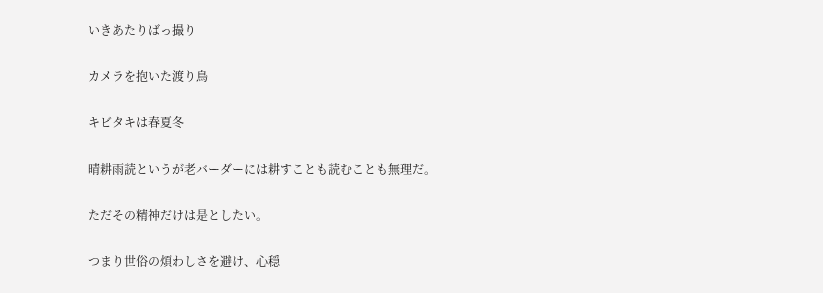いきあたりばっ撮り

カメラを抱いた渡り鳥

キビタキは春夏冬

晴耕雨読というが老バーダーには耕すことも読むことも無理だ。

ただその精神だけは是としたい。

つまり世俗の煩わしさを避け、心穏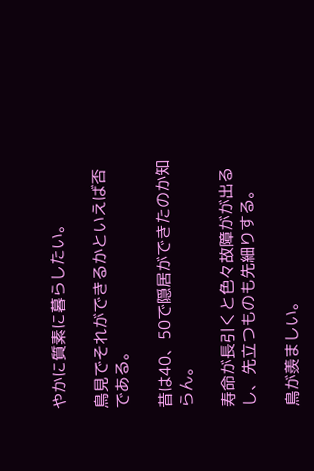やかに質素に暮らしたい。

鳥見でそれができるかといえば否である。

昔は40、50で隠居ができたのか知らん。

寿命が長引くと色々故障がが出るし、先立つものも先細りする。

鳥が羨ましい。